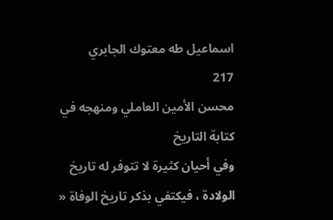اسماعيل طه معتوك الجابري
217
محسن الأمين العاملي ومنهجه في كتابة التاريخ
وفي أحيان كثيرة لا تتوفر له تاريخ الولادة ، فيكتفي بذكر تاريخ الوفاة «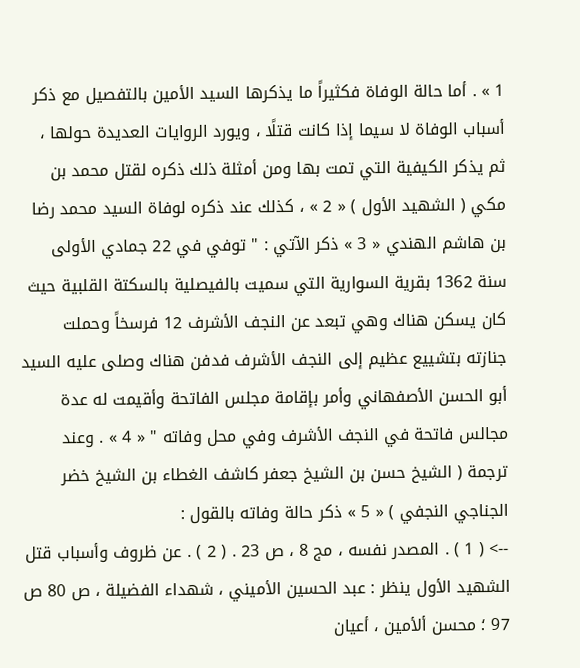1 » . أما حالة الوفاة فكثيراً ما يذكرها السيد الأمين بالتفصيل مع ذكر أسباب الوفاة لا سيما إذا كانت قتلًا ، ويورد الروايات العديدة حولها ، ثم يذكر الكيفية التي تمت بها ومن أمثلة ذلك ذكره لقتل محمد بن مكي ( الشهيد الأول ) « 2 » ، كذلك عند ذكره لوفاة السيد محمد رضا بن هاشم الهندي « 3 » ذكر الآتي : " توفي في 22 جمادي الأولى سنة 1362 بقرية السوارية التي سميت بالفيصلية بالسكتة القلبية حيث كان يسكن هناك وهي تبعد عن النجف الأشرف 12 فرسخاً وحملت جنازته بتشييع عظيم إلى النجف الأشرف فدفن هناك وصلى عليه السيد أبو الحسن الأصفهاني وأمر بإقامة مجلس الفاتحة وأقيمت له عدة مجالس فاتحة في النجف الأشرف وفي محل وفاته " « 4 » . وعند ترجمة ( الشيخ حسن بن الشيخ جعفر كاشف الغطاء بن الشيخ خضر الجناجي النجفي ) « 5 » ذكر حالة وفاته بالقول :
--> ( 1 ) . المصدر نفسه ، مج 8 ، ص 23 . ( 2 ) . عن ظروف وأسباب قتل الشهيد الأول ينظر : عبد الحسين الأميني ، شهداء الفضيلة ، ص 80 ص 97 ؛ محسن ألأمين ، أعيان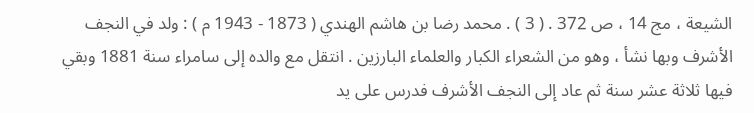الشيعة ، مج 14 ، ص 372 . ( 3 ) . محمد رضا بن هاشم الهندي ( 1873 - 1943 م ) : ولد في النجف الأشرف وبها نشأ ، وهو من الشعراء الكبار والعلماء البارزين . انتقل مع والده إلى سامراء سنة 1881 وبقي فيها ثلاثة عشر سنة ثم عاد إلى النجف الأشرف فدرس على يد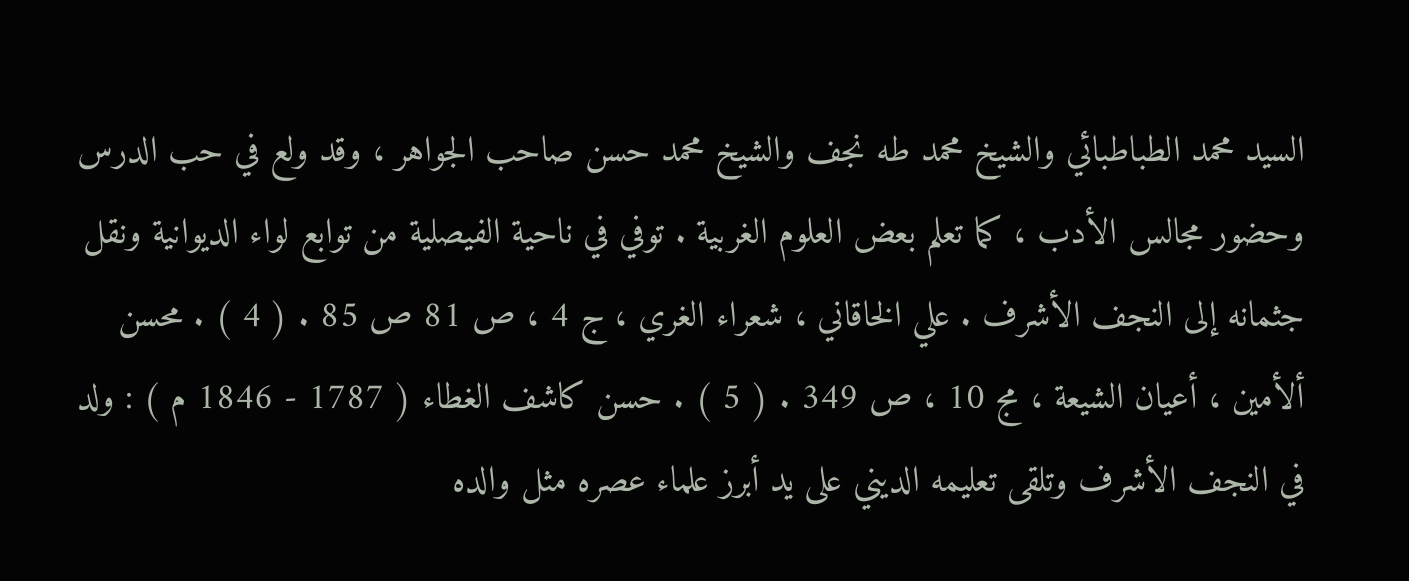السيد محمد الطباطبائي والشيخ محمد طه نجف والشيخ محمد حسن صاحب الجواهر ، وقد ولع في حب الدرس وحضور مجالس الأدب ، كما تعلم بعض العلوم الغربية . توفي في ناحية الفيصلية من توابع لواء الديوانية ونقل جثمانه إلى النجف الأشرف . علي الخاقاني ، شعراء الغري ، ج 4 ، ص 81 ص 85 . ( 4 ) . محسن ألأمين ، أعيان الشيعة ، مج 10 ، ص 349 . ( 5 ) . حسن كاشف الغطاء ( 1787 - 1846 م ) : ولد في النجف الأشرف وتلقى تعليمه الديني على يد أبرز علماء عصره مثل والده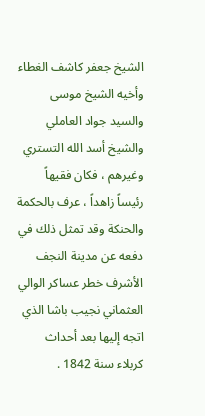الشيخ جعفر كاشف الغطاء وأخيه الشيخ موسى والسيد جواد العاملي والشيخ أسد الله التستري وغيرهم ، فكان فقيهاً رئيساً زاهداً ، عرف بالحكمة والحنكة وقد تمثل ذلك في دفعه عن مدينة النجف الأشرف خطر عساكر الوالي العثماني نجيب باشا الذي اتجه إليها بعد أحداث كربلاء سنة 1842 .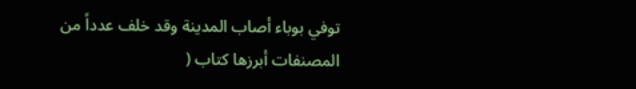توفي بوباء أصاب المدينة وقد خلف عدداً من المصنفات أبرزها كتاب (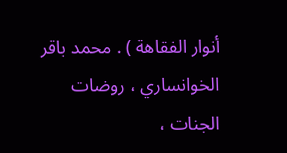أنوار الفقاهة ) . محمد باقر الخوانساري ، روضات الجنات ،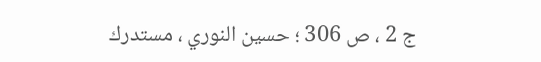ج 2 ، ص 306 ؛ حسين النوري ، مستدرك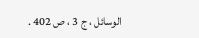الوسائل ، ج 3 ، ص 402 .